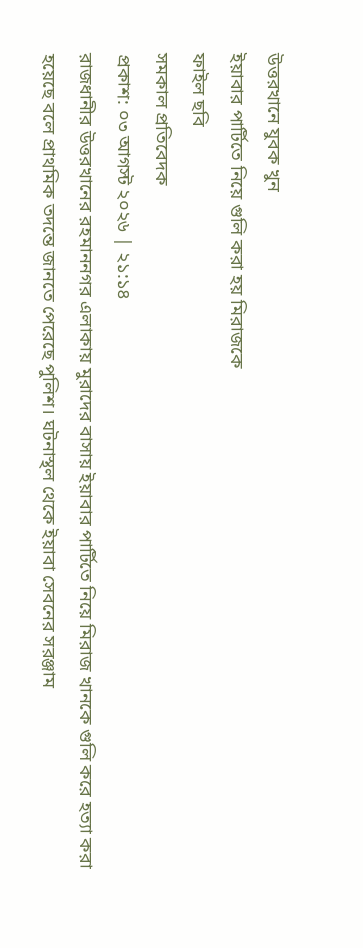উত্তরখানে যুবক খুন
ইয়াবার পার্টিতে নিয়ে গুলি করা হয় মিরাজকে
ফাইল ছবি
সমকাল প্রতিবেদক
প্রকাশ: ০৩ আগস্ট ২০২৬ | ২১:১৪
রাজধানীর উত্তরখানের রহমাননগর এলাকায় মুরাদের বাসায় ইয়াবার পার্টিতে নিয়ে মিরাজ খানকে গুলি করে হত্যা করা হয়েছে বলে প্রাথমিক তদন্তে জানতে পেরেছে পুলিশ। ঘটনাস্থল থেকে ইয়াবা সেবনের সরঞ্জাম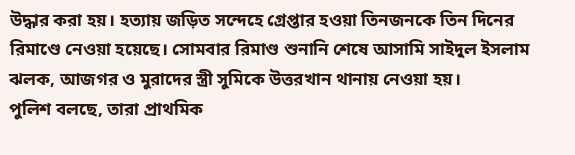উদ্ধার করা হয়। হত্যায় জড়িত সন্দেহে গ্রেপ্তার হওয়া তিনজনকে তিন দিনের রিমাণ্ডে নেওয়া হয়েছে। সোমবার রিমাণ্ড শুনানি শেষে আসামি সাইদুল ইসলাম ঝলক, আজগর ও মুরাদের স্ত্রী সুমিকে উত্তরখান থানায় নেওয়া হয়।
পুলিশ বলছে, তারা প্রাথমিক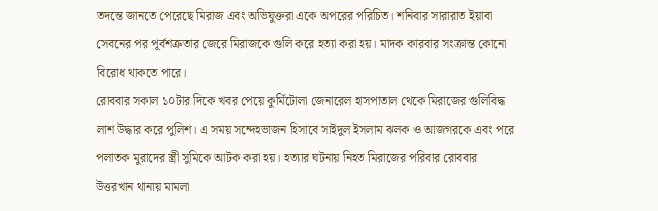তদন্তে জানতে পেরেছে মিরাজ এবং অভিযুক্তরা একে অপরের পরিচিত। শনিবার সারারাত ইয়াবা সেবনের পর পূর্বশত্রুতার জেরে মিরাজকে গুলি করে হত্যা করা হয়। মাদক কারবার সংক্রান্ত কোনো বিরোধ থাকতে পারে।
রোববার সকাল ১০টার দিকে খবর পেয়ে কুর্মিটোলা জেনারেল হাসপাতাল থেকে মিরাজের গুলিবিদ্ধ লাশ উদ্ধার করে পুলিশ। এ সময় সন্দেহভাজন হিসাবে সাইদুল ইসলাম ঝলক ও আজগরকে এবং পরে পলাতক মুরাদের স্ত্রী সুমিকে আটক করা হয়। হত্যার ঘটনায় নিহত মিরাজের পরিবার রোববার উত্তরখান থানায় মামলা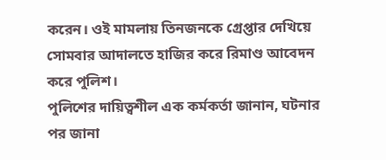করেন। ওই মামলায় তিনজনকে গ্রেপ্তার দেখিয়ে সোমবার আদালতে হাজির করে রিমাণ্ড আবেদন করে পুলিশ।
পুলিশের দায়িত্বশীল এক কর্মকর্তা জানান, ঘটনার পর জানা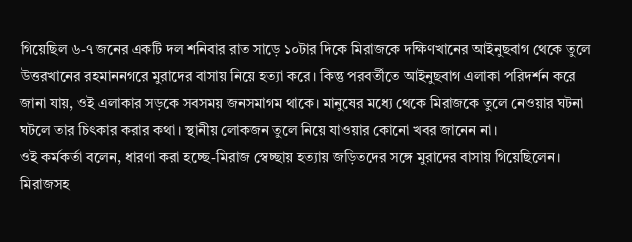গিয়েছিল ৬-৭ জনের একটি দল শনিবার রাত সাড়ে ১০টার দিকে মিরাজকে দক্ষিণখানের আইনুছবাগ থেকে তুলে উত্তরখানের রহমাননগরে মুরাদের বাসায় নিয়ে হত্যা করে। কিন্তু পরবর্তীতে আইনুছবাগ এলাকা পরিদর্শন করে জানা যায়, ওই এলাকার সড়কে সবসময় জনসমাগম থাকে। মানুষের মধ্যে থেকে মিরাজকে তুলে নেওয়ার ঘটনা ঘটলে তার চিৎকার করার কথা। স্থানীয় লোকজন তুলে নিয়ে যাওয়ার কোনো খবর জানেন না।
ওই কর্মকর্তা বলেন, ধারণা করা হচ্ছে-মিরাজ স্বেচ্ছায় হত্যায় জড়িতদের সঙ্গে মুরাদের বাসায় গিয়েছিলেন। মিরাজসহ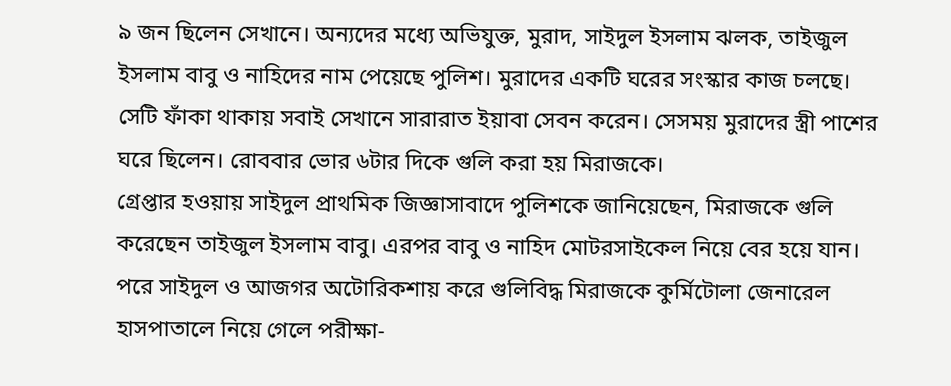৯ জন ছিলেন সেখানে। অন্যদের মধ্যে অভিযুক্ত, মুরাদ, সাইদুল ইসলাম ঝলক, তাইজুল ইসলাম বাবু ও নাহিদের নাম পেয়েছে পুলিশ। মুরাদের একটি ঘরের সংস্কার কাজ চলছে। সেটি ফাঁকা থাকায় সবাই সেখানে সারারাত ইয়াবা সেবন করেন। সেসময় মুরাদের স্ত্রী পাশের ঘরে ছিলেন। রোববার ভোর ৬টার দিকে গুলি করা হয় মিরাজকে।
গ্রেপ্তার হওয়ায় সাইদুল প্রাথমিক জিজ্ঞাসাবাদে পুলিশকে জানিয়েছেন, মিরাজকে গুলি করেছেন তাইজুল ইসলাম বাবু। এরপর বাবু ও নাহিদ মোটরসাইকেল নিয়ে বের হয়ে যান। পরে সাইদুল ও আজগর অটোরিকশায় করে গুলিবিদ্ধ মিরাজকে কুর্মিটোলা জেনারেল হাসপাতালে নিয়ে গেলে পরীক্ষা-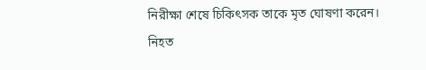নিরীক্ষা শেষে চিকিৎসক তাকে মৃত ঘোষণা করেন।
নিহত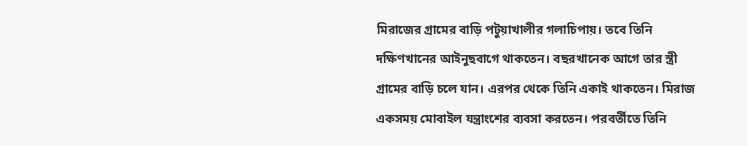মিরাজের গ্রামের বাড়ি পটুয়াখালীর গলাচিপায়। তবে তিনি দক্ষিণখানের আইনুছবাগে থাকতেন। বছরখানেক আগে তার স্ত্রী গ্রামের বাড়ি চলে যান। এরপর থেকে তিনি একাই থাকতেন। মিরাজ একসময় মোবাইল যন্ত্রাংশের ব্যবসা করতেন। পরবর্তীতে তিনি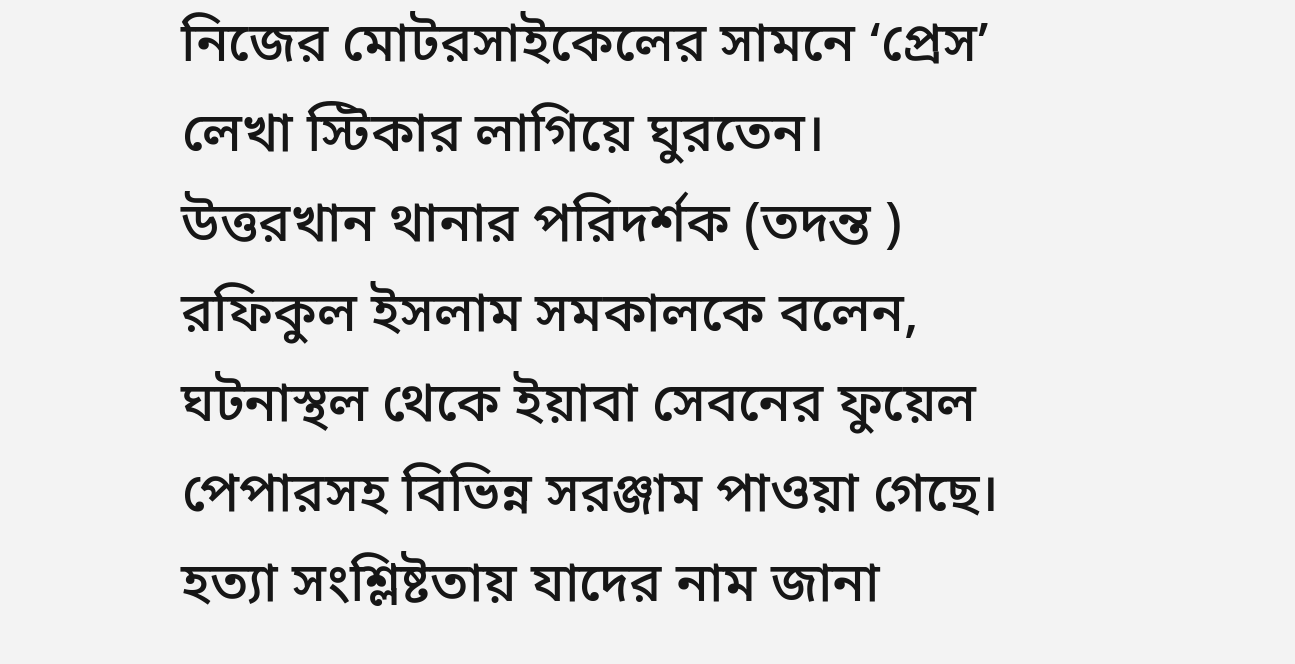নিজের মোটরসাইকেলের সামনে ‘প্রেস’ লেখা স্টিকার লাগিয়ে ঘুরতেন।
উত্তরখান থানার পরিদর্শক (তদন্ত ) রফিকুল ইসলাম সমকালকে বলেন, ঘটনাস্থল থেকে ইয়াবা সেবনের ফুয়েল পেপারসহ বিভিন্ন সরঞ্জাম পাওয়া গেছে। হত্যা সংশ্লিষ্টতায় যাদের নাম জানা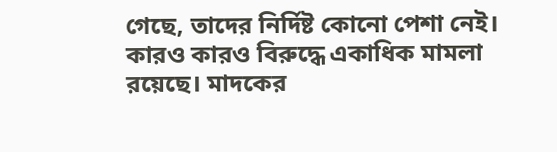গেছে, তাদের নির্দিষ্ট কোনো পেশা নেই। কারও কারও বিরুদ্ধে একাধিক মামলা রয়েছে। মাদকের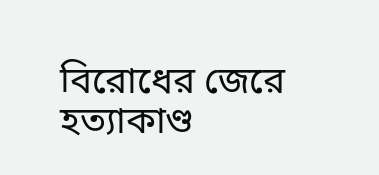বিরোধের জেরে হত্যাকাণ্ড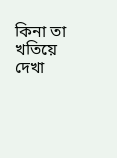কিনা তা খতিয়ে দেখা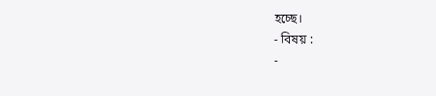হচ্ছে।
- বিষয় :
-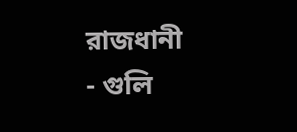রাজধানী
- গুলি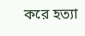করে হত্যা